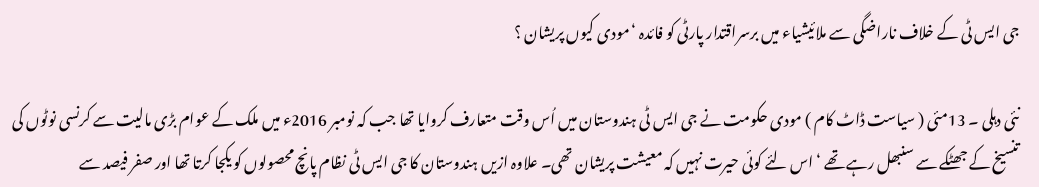جی ایس ٹی کے خلاف ناراضگی سے ملائیشیاء میں برسراقتدار پارٹی کو فائدہ ‘مودی کیوں پریشان ؟

نئی دہلی ۔ 13مئی ( سیاست ڈاٹ کام ) مودی حکومت نے جی ایس ٹی ہندوستان میں اُس وقت متعارف کروایا تھا جب کہ نومبر 2016ء میں ملک کے عوام بڑی مالیت سے کرنسی نوٹوں کی تنسیخ کے جھٹکے سے سنبھل رہے تھے ‘ اس لئے کوئی حیرت نہیں کہ معیشت پریشان تھی۔ علاوہ ازیں ہندوستان کا جی ایس ٹی نظام پانچ محصولوں کو یکجا کرتا تھا اور صفر فیصد سے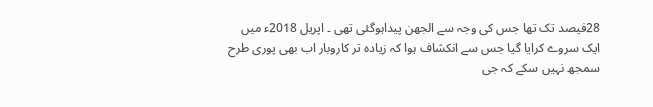28فیصد تک تھا جس کی وجہ سے الجھن پیداہوگئی تھی ۔ اپریل 2018ء میں ایک سروے کرایا گیا جس سے انکشاف ہوا کہ زیادہ تر کاروبار اب بھی پوری طرح سمجھ نہیں سکے کہ جی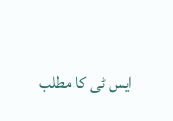ایس ٹی کا مطلب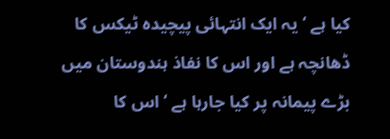کیا ہے ‘ یہ ایک انتہائی پیچیدہ ٹیکس کا ڈھانچہ ہے اور اس کا نفاذ ہندوستان میں بڑے پیمانہ پر کیا جارہا ہے ‘ اس کا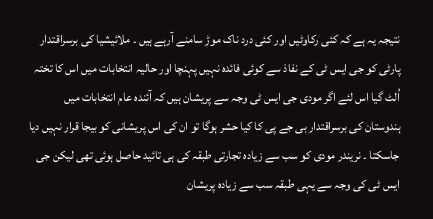نتیجہ یہ ہے کہ کئی رکاوٹیں اور کئی درد ناک موڑ سامنے آرہے ہیں ۔ ملائیشیا کی برسراقتدار پارٹی کو جی ایس ٹی کے نفاذ سے کوئی فائدہ نہیں پہنچا اور حالیہ انتخابات میں اس کا تختہ اُلٹ گیا اس لئے اگر مودی جی ایس ٹی وجہ سے پریشان ہیں کہ آئندہ عام انتخابات میں ہندوستان کی برسراقتدار بی جے پی کا کیا حشر ہوگا تو ان کی اس پریشانی کو بیجا قرار نہیں دیا جاسکتا ۔ نریندر مودی کو سب سے زیادہ تجارتی طبقہ کی ہی تائید حاصل ہوئی تھی لیکن جی ایس ٹی کی وجہ سے یہی طبقہ سب سے زیادہ پریشان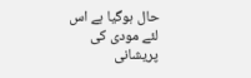حال ہوگیا ہے اس لئے مودی کی پریشانی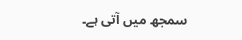سمجھ میں آتی ہے۔